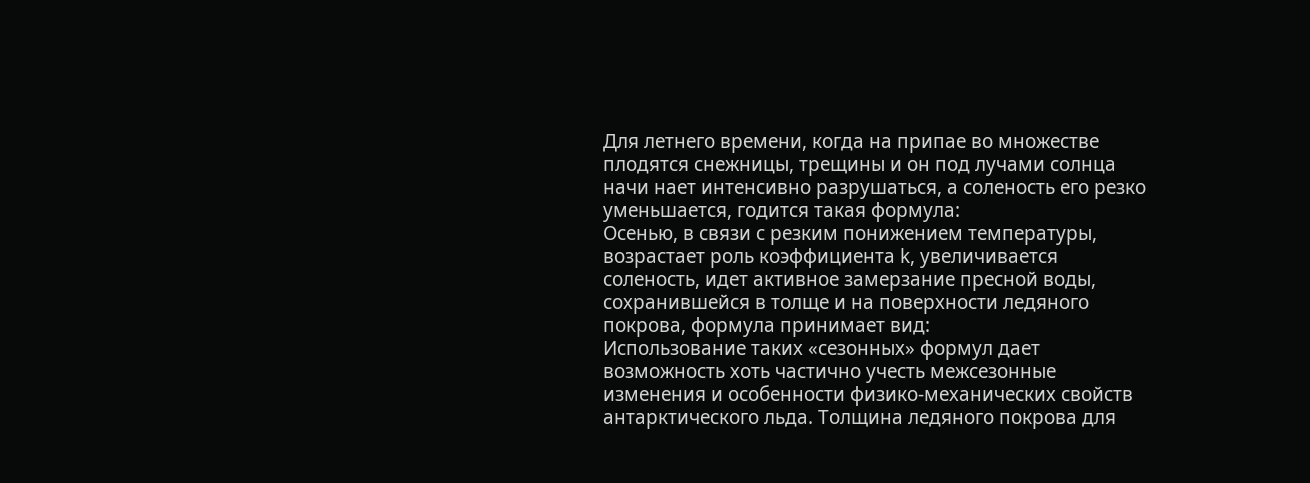Для летнего времени, когда на припае во множестве плодятся снежницы, трещины и он под лучами солнца начи нает интенсивно разрушаться, а соленость его резко уменьшается, годится такая формула:
Осенью, в связи с резким понижением температуры, возрастает роль коэффициента k, увеличивается соленость, идет активное замерзание пресной воды, сохранившейся в толще и на поверхности ледяного покрова, формула принимает вид:
Использование таких «сезонных» формул дает возможность хоть частично учесть межсезонные изменения и особенности физико-механических свойств антарктического льда. Толщина ледяного покрова для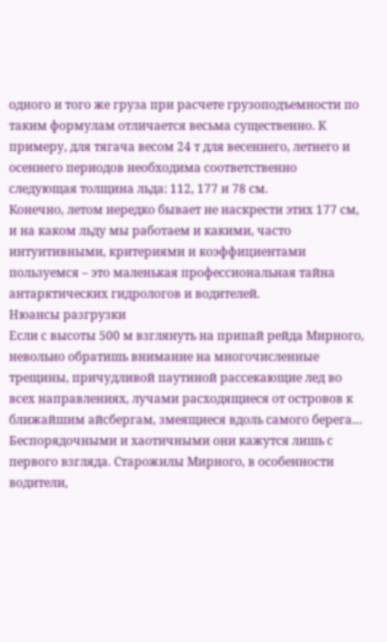одного и того же груза при расчете грузоподъемности по таким формулам отличается весьма существенно. К примеру, для тягача весом 24 т для весеннего, летнего и осеннего периодов необходима соответственно следующая толщина льда: 112, 177 и 78 см.
Конечно, летом нередко бывает не наскрести этих 177 см, и на каком льду мы работаем и какими, часто интуитивными, критериями и коэффициентами пользуемся – это маленькая профессиональная тайна антарктических гидрологов и водителей.
Нюансы разгрузки
Если с высоты 500 м взглянуть на припай рейда Мирного, невольно обратишь внимание на многочисленные трещины, причудливой паутиной рассекающие лед во всех направлениях, лучами расходящиеся от островов к ближайшим айсбергам, змеящиеся вдоль самого берега… Беспорядочными и хаотичными они кажутся лишь с первого взгляда. Старожилы Мирного, в особенности водители,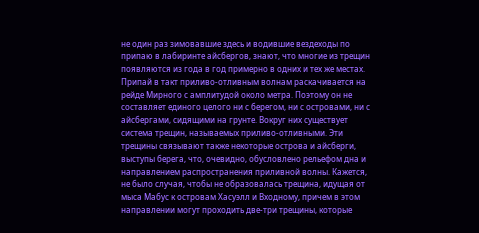не один раз зимовавшие здесь и водившие вездеходы по припаю в лабиринте айсбергов, знают, что многие из трещин появляются из года в год примерно в одних и тех же местах.
Припай в такт приливо-отливным волнам раскачивается на рейде Мирного с амплитудой около метра. Поэтому он не составляет единого целого ни с берегом, ни с островами, ни с айсбергами, сидящими на грунте. Вокруг них существует система трещин, называемых приливо-отливными. Эти трещины связывают также некоторые острова и айсберги, выступы берега, что, очевидно, обусловлено рельефом дна и направлением распространения приливной волны. Кажется, не было случая, чтобы не образовалась трещина, идущая от мыса Мабус к островам Хасуэлл и Входному, причем в этом направлении могут проходить две-три трещины, которые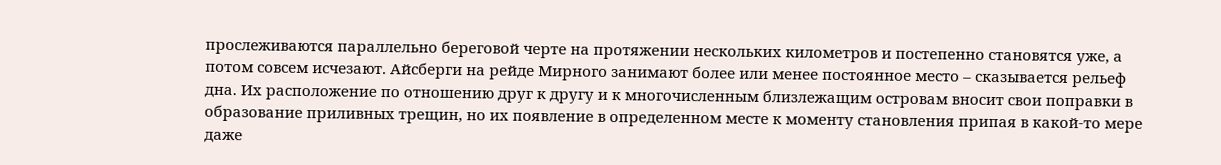прослеживаются параллельно береговой черте на протяжении нескольких километров и постепенно становятся уже, а потом совсем исчезают. Айсберги на рейде Мирного занимают более или менее постоянное место – сказывается рельеф дна. Их расположение по отношению друг к другу и к многочисленным близлежащим островам вносит свои поправки в образование приливных трещин, но их появление в определенном месте к моменту становления припая в какой-то мере даже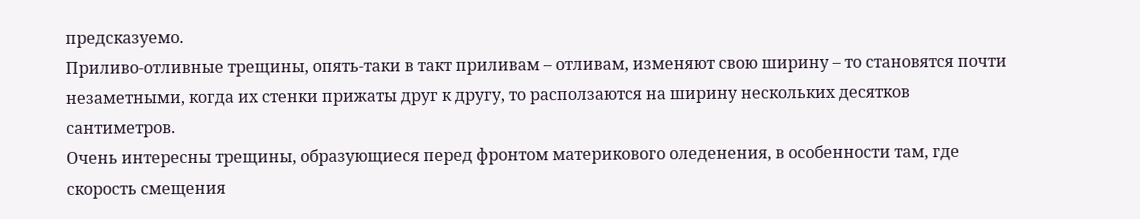предсказуемо.
Приливо-отливные трещины, опять-таки в такт приливам – отливам, изменяют свою ширину – то становятся почти незаметными, когда их стенки прижаты друг к другу, то расползаются на ширину нескольких десятков сантиметров.
Очень интересны трещины, образующиеся перед фронтом материкового оледенения, в особенности там, где скорость смещения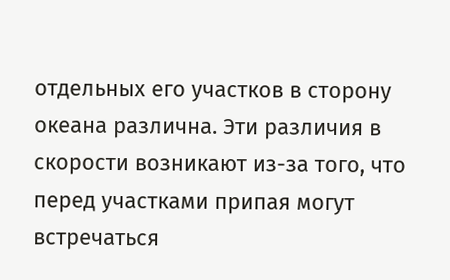отдельных его участков в сторону океана различна. Эти различия в скорости возникают из-за того, что перед участками припая могут встречаться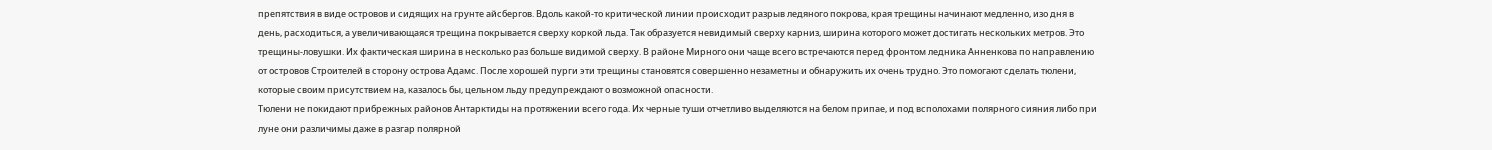препятствия в виде островов и сидящих на грунте айсбергов. Вдоль какой-то критической линии происходит разрыв ледяного покрова, края трещины начинают медленно, изо дня в день, расходиться, а увеличивающаяся трещина покрывается сверху коркой льда. Так образуется невидимый сверху карниз, ширина которого может достигать нескольких метров. Это трещины-ловушки. Их фактическая ширина в несколько раз больше видимой сверху. В районе Мирного они чаще всего встречаются перед фронтом ледника Анненкова по направлению от островов Строителей в сторону острова Адамс. После хорошей пурги эти трещины становятся совершенно незаметны и обнаружить их очень трудно. Это помогают сделать тюлени, которые своим присутствием на, казалось бы, цельном льду предупреждают о возможной опасности.
Тюлени не покидают прибрежных районов Антарктиды на протяжении всего года. Их черные туши отчетливо выделяются на белом припае, и под всполохами полярного сияния либо при луне они различимы даже в разгар полярной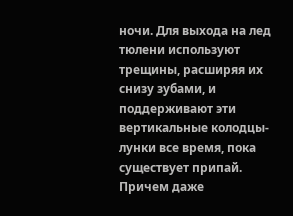ночи. Для выхода на лед тюлени используют трещины, расширяя их снизу зубами, и поддерживают эти вертикальные колодцы-лунки все время, пока существует припай. Причем даже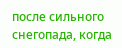после сильного снегопада, когда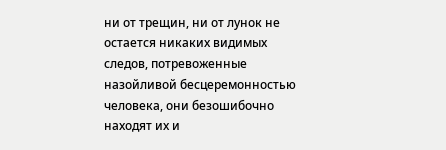ни от трещин, ни от лунок не остается никаких видимых следов, потревоженные назойливой бесцеремонностью человека, они безошибочно находят их и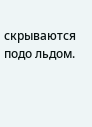скрываются подо льдом.